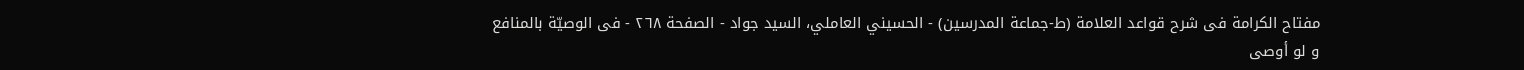مفتاح الکرامة فی شرح قواعد العلامة (ط-جماعة المدرسين) - الحسيني العاملي، السید جواد - الصفحة ٢٦٨ - فی الوصیّة بالمنافع
و لو أوصی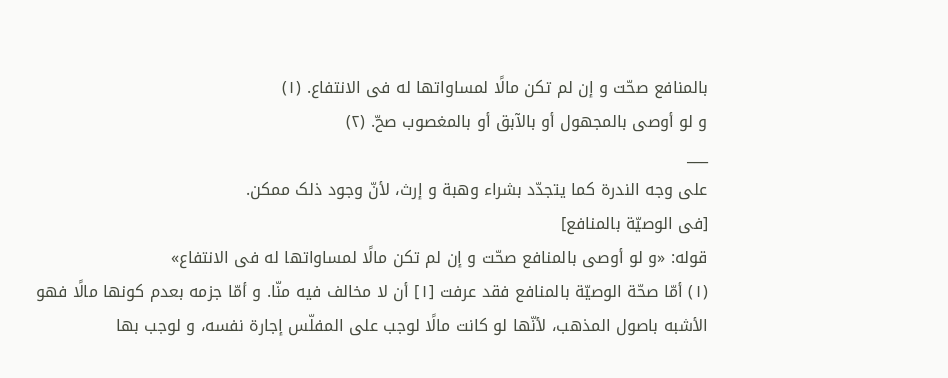بالمنافع صحّت و إن لم تکن مالًا لمساواتها له فی الانتفاع. (١)
و لو أوصی بالمجهول أو بالآبق أو بالمغصوب صحّ. (٢)
___
علی وجه الندرة کما یتجدّد بشراء وهبة و إرث، لأنّ وجود ذلک ممکن.
[فی الوصیّة بالمنافع]
قوله: «و لو أوصی بالمنافع صحّت و إن لم تکن مالًا لمساواتها له فی الانتفاع»
(١) أمّا صحّة الوصیّة بالمنافع فقد عرفت [١] أن لا مخالف فیه منّا. و أمّا جزمه بعدم کونها مالًا فهو الأشبه باصول المذهب، لأنّها لو کانت مالًا لوجب علی المفلّس إجارة نفسه، و لوجب بها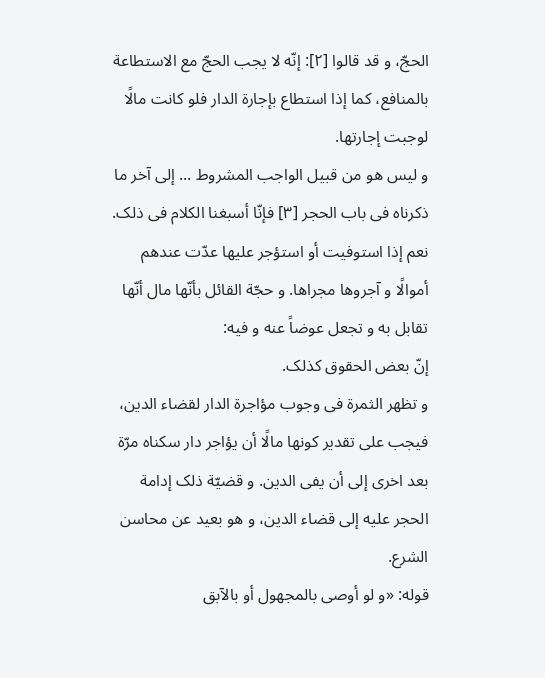الحجّ، و قد قالوا [٢]: إنّه لا یجب الحجّ مع الاستطاعة بالمنافع، کما إذا استطاع بإجارة الدار فلو کانت مالًا لوجبت إجارتها.
و لیس هو من قبیل الواجب المشروط ... إلی آخر ما ذکرناه فی باب الحجر [٣] فإنّا أسبغنا الکلام فی ذلک. نعم إذا استوفیت أو استؤجر علیها عدّت عندهم أموالًا و آجروها مجراها. و حجّة القائل بأنّها مال أنّها تقابل به و تجعل عوضاً عنه و فیه:
إنّ بعض الحقوق کذلک.
و تظهر الثمرة فی وجوب مؤاجرة الدار لقضاء الدین، فیجب علی تقدیر کونها مالًا أن یؤاجر دار سکناه مرّة بعد اخری إلی أن یفی الدین. و قضیّة ذلک إدامة الحجر علیه إلی قضاء الدین، و هو بعید عن محاسن الشرع.
قوله: «و لو أوصی بالمجهول أو بالآبق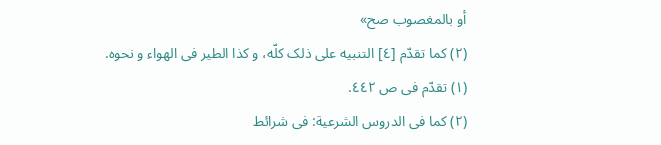أو بالمغصوب صح»
(٢) کما تقدّم [٤] التنبیه علی ذلک کلّه، و کذا الطیر فی الهواء و نحوه.
(١) تقدّم فی ص ٤٤٢.
(٢) کما فی الدروس الشرعیة: فی شرائط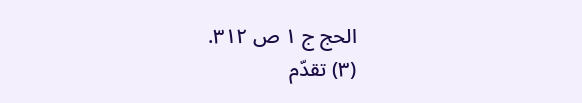الحج ج ١ ص ٣١٢.
(٣) تقدّم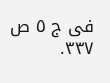فی ج ٥ ص ٣٣٧.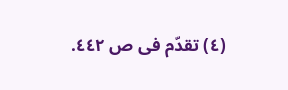(٤) تقدّم فی ص ٤٤٢.